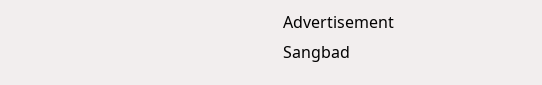Advertisement
Sangbad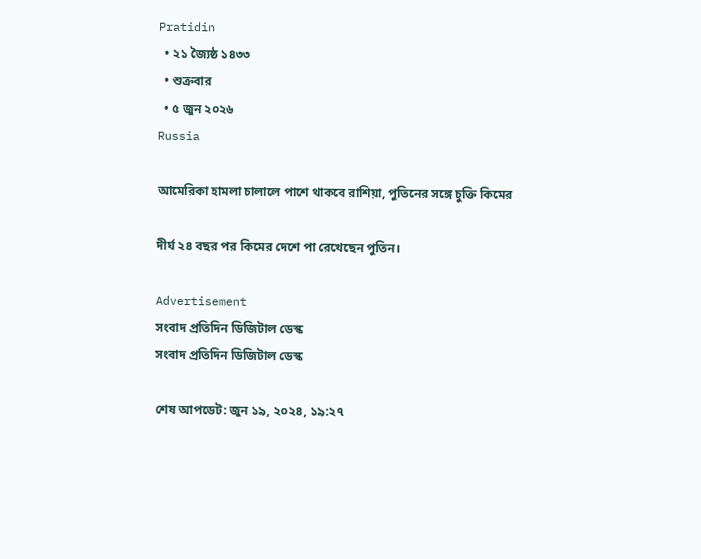Pratidin
  • ২১ জ্যৈষ্ঠ ১৪৩৩
  • শুক্রবার
  • ৫ জুন ২০২৬
Russia

আমেরিকা হামলা চালালে পাশে থাকবে রাশিয়া, পুতিনের সঙ্গে চুক্তি কিমের

দীর্ঘ ২৪ বছর পর কিমের দেশে পা রেখেছেন পুতিন।

Advertisement
সংবাদ প্রতিদিন ডিজিটাল ডেস্ক
সংবাদ প্রতিদিন ডিজিটাল ডেস্ক

শেষ আপডেট: জুন ১৯, ২০২৪, ১৯:২৭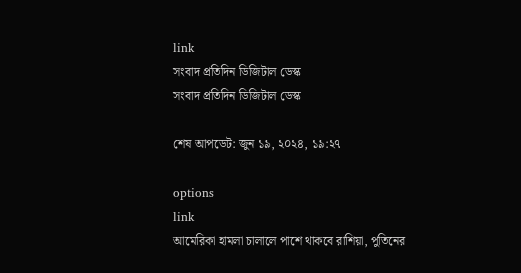link
সংবাদ প্রতিদিন ডিজিটাল ডেস্ক
সংবাদ প্রতিদিন ডিজিটাল ডেস্ক

শেষ আপডেট: জুন ১৯, ২০২৪, ১৯:২৭

options
link
আমেরিকা হামলা চালালে পাশে থাকবে রাশিয়া, পুতিনের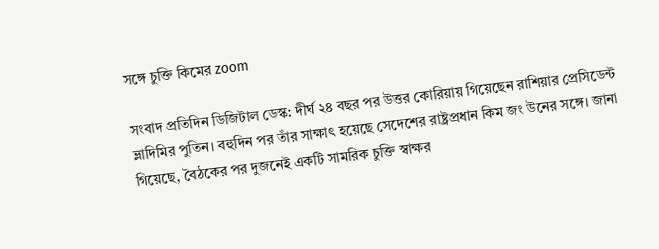সঙ্গে চুক্তি কিমের zoom

সংবাদ প্রতিদিন ডিজিটাল ডেস্ক: দীর্ঘ ২৪ বছর পর উত্তর কোরিয়ায় গিয়েছেন রাশিয়ার প্রেসিডেন্ট ভ্লাদিমির পুতিন। বহুদিন পর তাঁর সাক্ষাৎ হয়েছে সেদেশের রাষ্ট্রপ্রধান কিম জং উনের সঙ্গে। জানা গিয়েছে, বৈঠকের পর দুজনেই একটি সামরিক চুক্তি স্বাক্ষর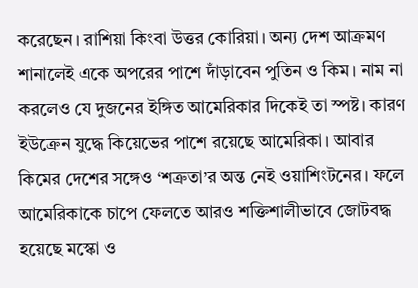করেছেন। রাশিয়া কিংবা উত্তর কোরিয়া। অন্য দেশ আক্রমণ শানালেই একে অপরের পাশে দাঁড়াবেন পুতিন ও কিম। নাম না করলেও যে দুজনের ইঙ্গিত আমেরিকার দিকেই তা স্পষ্ট। কারণ ইউক্রেন যুদ্ধে কিয়েভের পাশে রয়েছে আমেরিকা। আবার কিমের দেশের সঙ্গেও ‘শত্রুতা’র অন্ত নেই ওয়াশিংটনের। ফলে আমেরিকাকে চাপে ফেলতে আরও শক্তিশালীভাবে জোটবদ্ধ হয়েছে মস্কো ও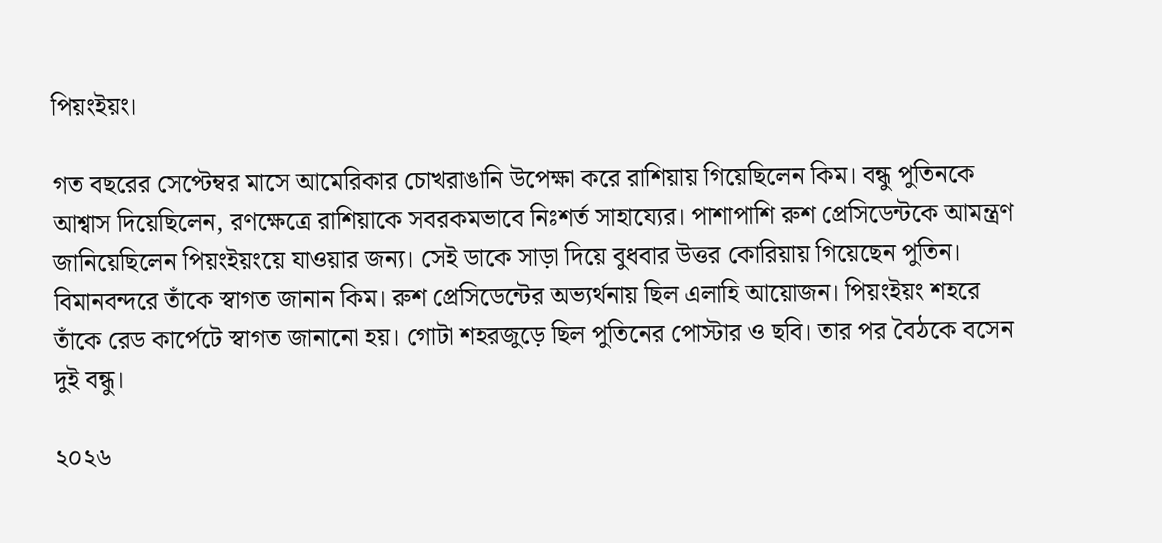পিয়ংইয়ং।

গত বছরের সেপ্টেম্বর মাসে আমেরিকার চোখরাঙানি উপেক্ষা করে রাশিয়ায় গিয়েছিলেন কিম। বন্ধু পুতিনকে আশ্বাস দিয়েছিলেন, রণক্ষেত্রে রাশিয়াকে সবরকমভাবে নিঃশর্ত সাহায্যের। পাশাপাশি রুশ প্রেসিডেন্টকে আমন্ত্রণ জানিয়েছিলেন পিয়ংইয়ংয়ে যাওয়ার জন্য। সেই ডাকে সাড়া দিয়ে বুধবার উত্তর কোরিয়ায় গিয়েছেন পুতিন। বিমানবন্দরে তাঁকে স্বাগত জানান কিম। রুশ প্রেসিডেন্টের অভ্যর্থনায় ছিল এলাহি আয়োজন। পিয়ংইয়ং শহরে তাঁকে রেড কার্পেটে স্বাগত জানানো হয়। গোটা শহরজুড়ে ছিল পুতিনের পোস্টার ও ছবি। তার পর বৈঠকে বসেন দুই বন্ধু।

২০২৬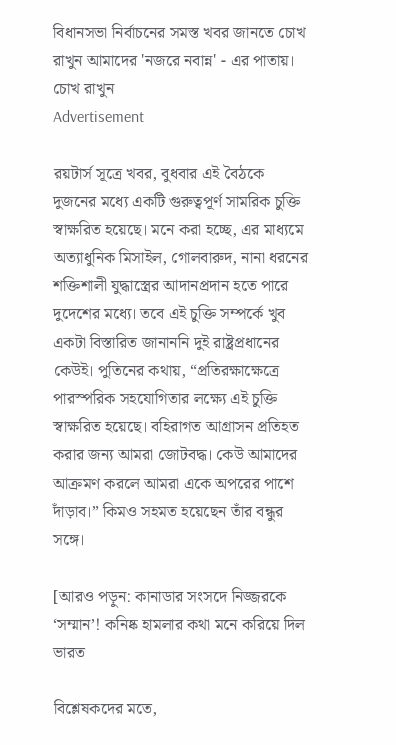বিধানসভা নির্বাচনের সমস্ত খবর জানতে চোখ রাখুন আমাদের 'নজরে নবান্ন' - এর পাতায়।
চোখ রাখুন
Advertisement

রয়টার্স সূত্রে খবর, বুধবার এই বৈঠকে দুজনের মধ্যে একটি গুরুত্বপূর্ণ সামরিক চুক্তি স্বাক্ষরিত হয়েছে। মনে করা হচ্ছে, এর মাধ্যমে অত্যাধুনিক মিসাইল, গোলবারুদ, নানা ধরনের শক্তিশালী যুদ্ধাস্ত্রের আদানপ্রদান হতে পারে দুদেশের মধ্যে। তবে এই চুক্তি সম্পর্কে খুব একটা বিস্তারিত জানাননি দুই রাষ্ট্রপ্রধানের কেউই। পুতিনের কথায়, “প্রতিরক্ষাক্ষেত্রে পারস্পরিক সহযোগিতার লক্ষ্যে এই চুক্তি স্বাক্ষরিত হয়েছে। বহিরাগত আগ্রাসন প্রতিহত করার জন্য আমরা জোটবদ্ধ। কেউ আমাদের আক্রমণ করলে আমরা একে অপরের পাশে দাঁড়াব।” কিমও সহমত হয়েছেন তাঁর বন্ধুর সঙ্গে।

[আরও পড়ুন: কানাডার সংসদে নিজ্জরকে ‘সম্মান’! কনিষ্ক হামলার কথা মনে করিয়ে দিল ভারত

বিশ্লেষকদের মতে,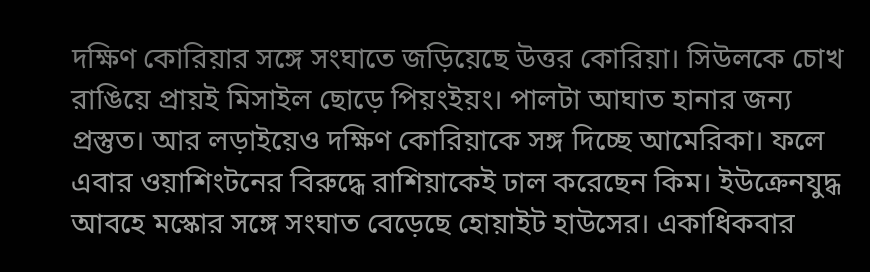দক্ষিণ কোরিয়ার সঙ্গে সংঘাতে জড়িয়েছে উত্তর কোরিয়া। সিউলকে চোখ রাঙিয়ে প্রায়ই মিসাইল ছোড়ে পিয়ংইয়ং। পালটা আঘাত হানার জন্য প্রস্তুত। আর লড়াইয়েও দক্ষিণ কোরিয়াকে সঙ্গ দিচ্ছে আমেরিকা। ফলে এবার ওয়াশিংটনের বিরুদ্ধে রাশিয়াকেই ঢাল করেছেন কিম। ইউক্রেনযুদ্ধ আবহে মস্কোর সঙ্গে সংঘাত বেড়েছে হোয়াইট হাউসের। একাধিকবার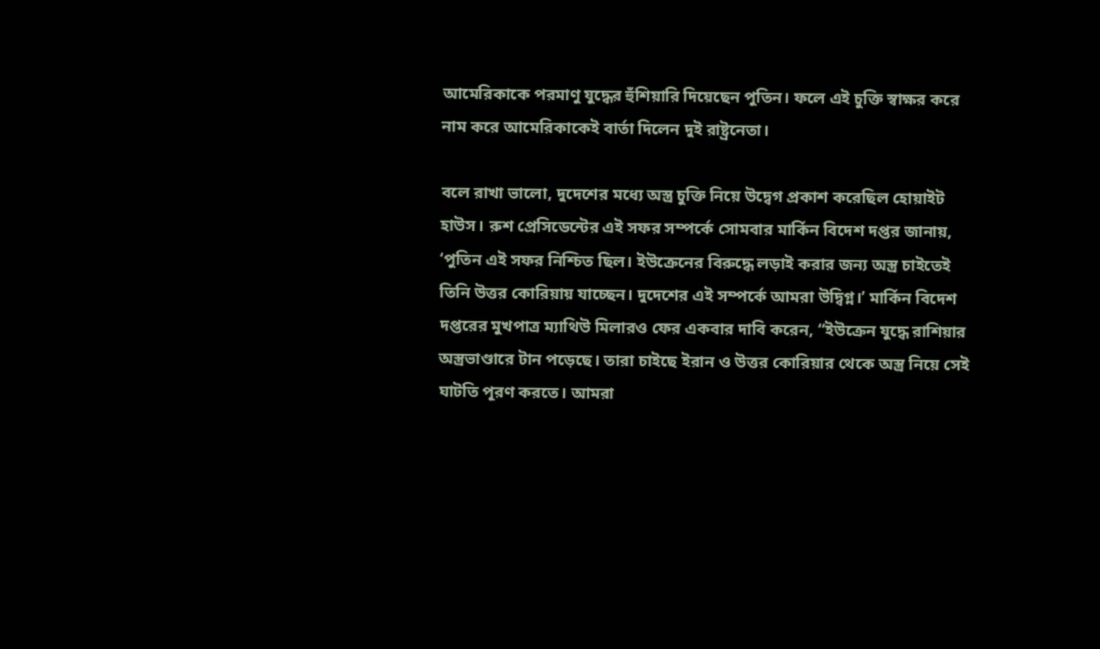আমেরিকাকে পরমাণু যুদ্ধের হুঁশিয়ারি দিয়েছেন পুতিন। ফলে এই চুক্তি স্বাক্ষর করে নাম করে আমেরিকাকেই বার্তা দিলেন দুই রাষ্ট্রনেতা।

বলে রাখা ভালো, দুদেশের মধ্যে অস্ত্র চুক্তি নিয়ে উদ্বেগ প্রকাশ করেছিল হোয়াইট হাউস। রুশ প্রেসিডেন্টের এই সফর সম্পর্কে সোমবার মার্কিন বিদেশ দপ্তর জানায়, ‘পুতিন এই সফর নিশ্চিত ছিল। ইউক্রেনের বিরুদ্ধে লড়াই করার জন্য অস্ত্র চাইতেই তিনি উত্তর কোরিয়ায় যাচ্ছেন। দুদেশের এই সম্পর্কে আমরা উদ্বিগ্ন।’ মার্কিন বিদেশ দপ্তরের মুখপাত্র ম্যাথিউ মিলারও ফের একবার দাবি করেন, “ইউক্রেন যুদ্ধে রাশিয়ার অস্ত্রভাণ্ডারে টান পড়েছে। তারা চাইছে ইরান ও উত্তর কোরিয়ার থেকে অস্ত্র নিয়ে সেই ঘাটতি পূরণ করতে। আমরা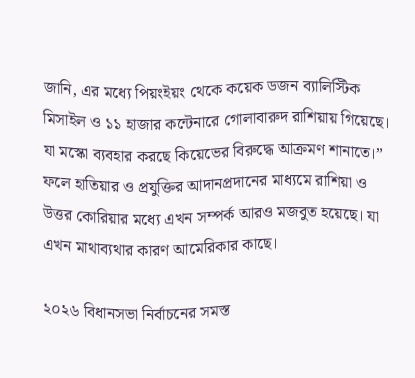জানি, এর মধ্যে পিয়ংইয়ং থেকে কয়েক ডজন ব্যালিস্টিক মিসাইল ও ১১ হাজার কন্টেনারে গোলাবারুদ রাশিয়ায় গিয়েছে। যা মস্কো ব্যবহার করছে কিয়েভের বিরুদ্ধে আক্রমণ শানাতে।” ফলে হাতিয়ার ও প্রযুক্তির আদানপ্রদানের মাধ্যমে রাশিয়া ও উত্তর কোরিয়ার মধ্যে এখন সম্পর্ক আরও মজবুত হয়েছে। যা এখন মাথাব্যথার কারণ আমেরিকার কাছে।

২০২৬ বিধানসভা নির্বাচনের সমস্ত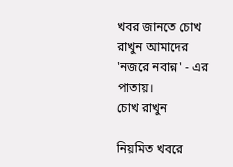খবর জানতে চোখ রাখুন আমাদের 'নজরে নবান্ন' - এর পাতায়।
চোখ রাখুন

নিয়মিত খবরে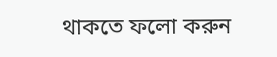থাকতে ফলো করুন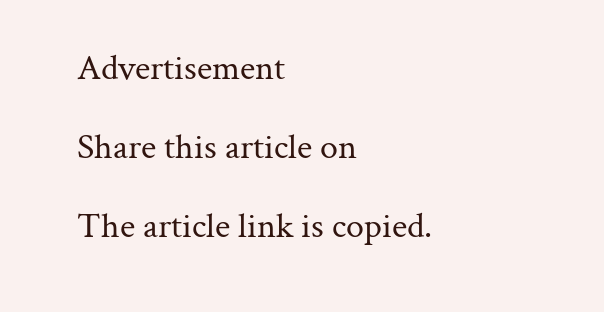Advertisement

Share this article on

The article link is copied.